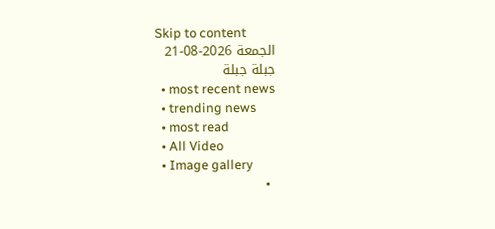Skip to content
الجمعة 2026-08-21
جبلة جبلة
  • most recent news
  • trending news
  • most read
  • All Video
  • Image gallery
  •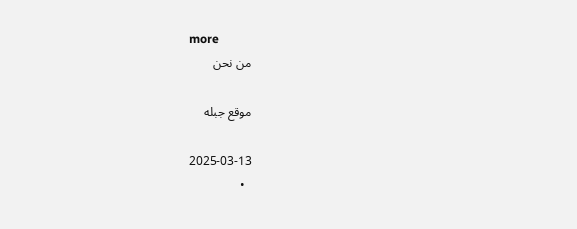more
من نحن

موقع جبله

2025-03-13
  •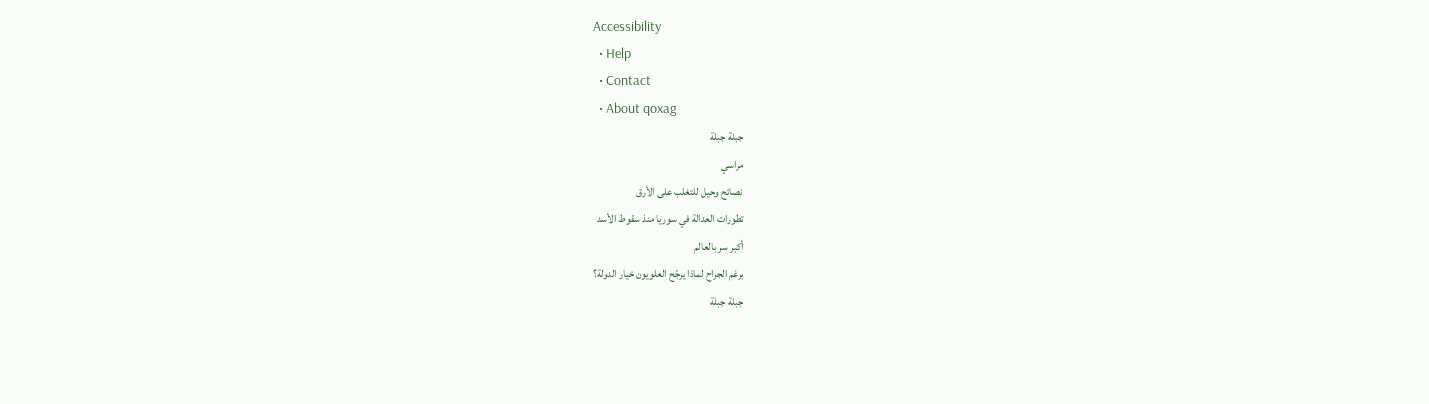Accessibility
  • Help
  • Contact
  • About qoxag
جبلة جبلة
مراسي
نصائح وحيل للتغلب على الأرق
تطورات العدالة في سوريا منذ سقوط الأسد
أكبر سر بالعالم
برغم الجراح لماذا يرجّح العلويون خيار الدولة؟
جبلة جبلة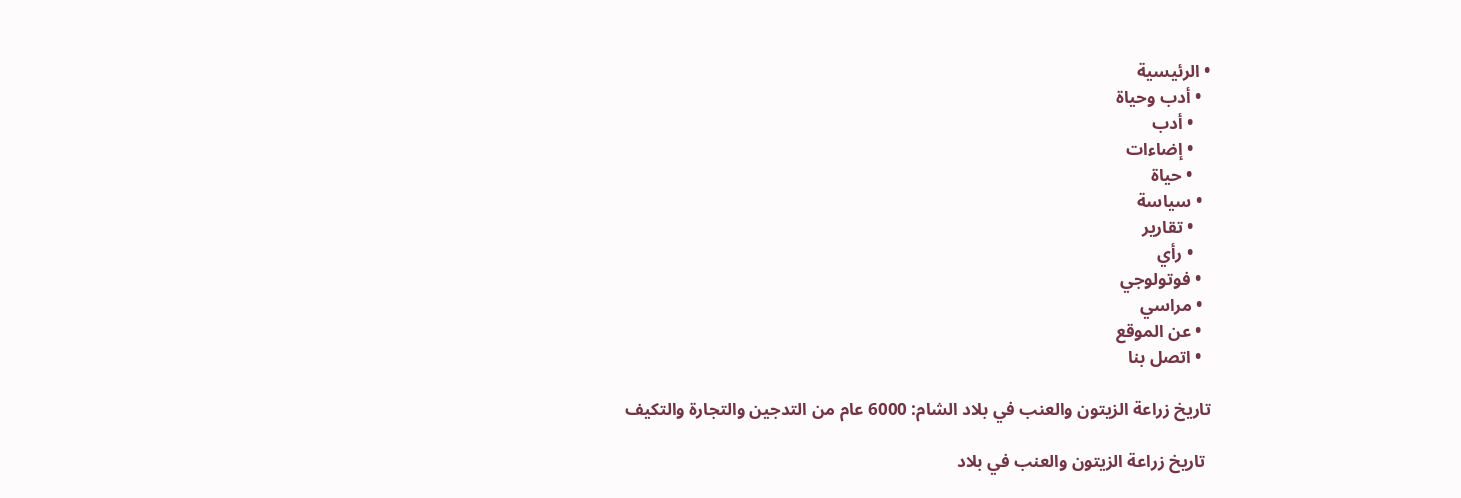• الرئيسية
  • أدب وحياة
    • أدب
    • إضاءات
    • حياة
  • سياسة
    • تقارير
    • رأي
  • فوتولوجي
  • مراسي
  • عن الموقع
  • اتصل بنا

تاريخ زراعة الزيتون والعنب في بلاد الشام: 6000 عام من التدجين والتجارة والتكيف

 تاريخ زراعة الزيتون والعنب في بلاد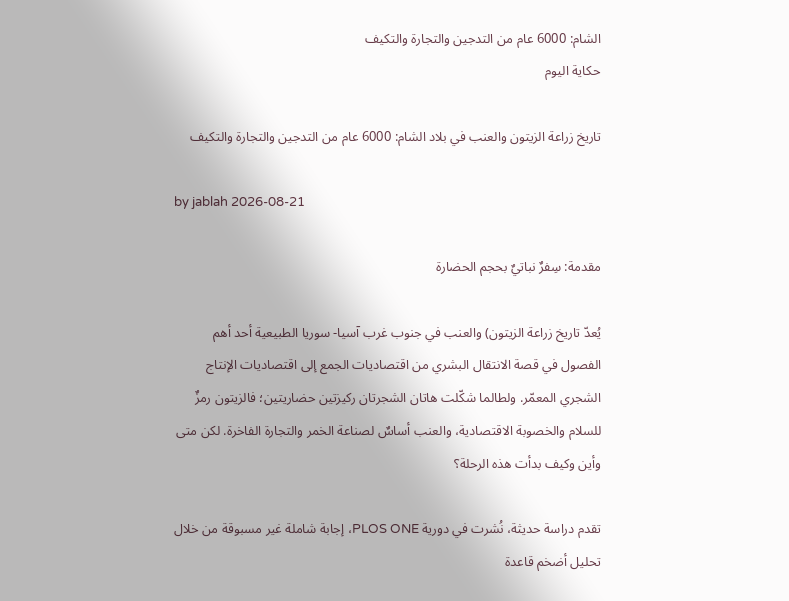الشام: 6000 عام من التدجين والتجارة والتكيف
حكاية اليوم

تاريخ زراعة الزيتون والعنب في بلاد الشام: 6000 عام من التدجين والتجارة والتكيف

by jablah 2026-08-21

مقدمة: سِفرٌ نباتيٌ بحجم الحضارة

يُعدّ تاريخ زراعة الزيتون) والعنب في جنوب غرب آسيا- سوريا الطبيعية أحد أهم الفصول في قصة الانتقال البشري من اقتصاديات الجمع إلى اقتصاديات الإنتاج الشجري المعمّر. ولطالما شكّلت هاتان الشجرتان ركيزتين حضاريتين؛ فالزيتون رمزٌ للسلام والخصوبة الاقتصادية، والعنب أساسٌ لصناعة الخمر والتجارة الفاخرة. لكن متى وأين وكيف بدأت هذه الرحلة؟

تقدم دراسة حديثة، نُشرت في دورية PLOS ONE، إجابة شاملة غير مسبوقة من خلال تحليل أضخم قاعدة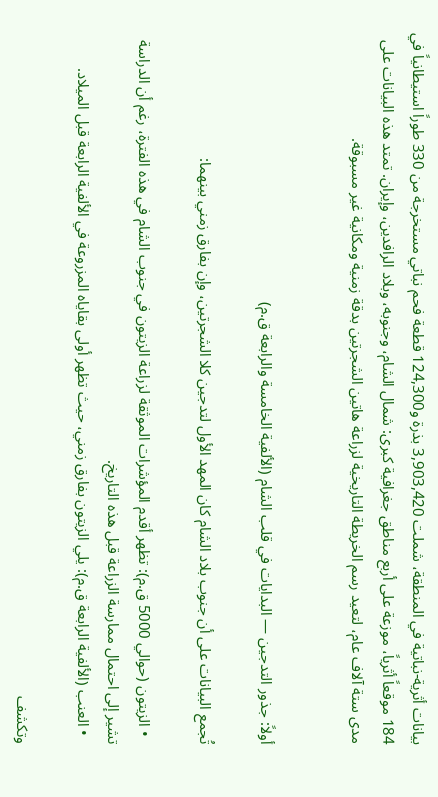بيانات أثرية-نباتية في المنطقة، شملت 3,903,420 بذرة و124,300 قطعة فحم نباتي مستخرجة من 330 طوراً استيطانياً في 184 موقعاً أثرياً، موزعة على أربع مناطق جغرافية كبرى: شمال الشام، وجنوبه، وبلاد الرافدين، وإيران. تمتد هذه البيانات على مدى ستة آلاف عام، لتعيد رسم الخريطة التاريخية لزراعة هاتين الشجرتين بدقة زمنية ومكانية غير مسبوقة.


أولاً: جذور التدجين — البدايات في قلب الشام (الألفية الخامسة والرابعة ق.م)

تُجمع البيانات على أن جنوب بلاد الشام كان المهد الأول لتدجين كلا الشجرتين، وإن بفارق زمني بينهما:

  • الزيتون (حوالي 5000 ق.م): تظهر أقدم المؤشرات الموثقة لزراعة الزيتون في جنوب الشام في هذه الفترة، رغم أن الدراسة تشير إلى احتمال ممارسة الزراعة قبل هذه التاريخ.
  • العنب (الألفية الرابعة ق.م): يلي الزيتون بفارق زمني، حيث تظهر أولى بقاياه المزروعة في الألفية الرابعة قبل الميلاد.

وتكشف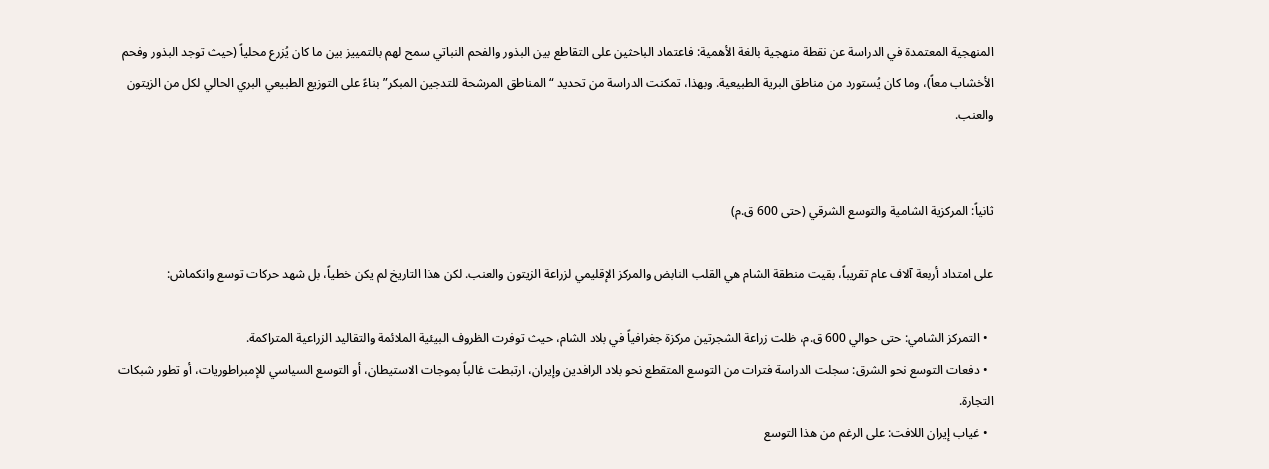المنهجية المعتمدة في الدراسة عن نقطة منهجية بالغة الأهمية: فاعتماد الباحثين على التقاطع بين البذور والفحم النباتي سمح لهم بالتمييز بين ما كان يُزرع محلياً (حيث توجد البذور وفحم الأخشاب معاً)، وما كان يُستورد من مناطق البرية الطبيعية. وبهذا، تمكنت الدراسة من تحديد “المناطق المرشحة للتدجين المبكر” بناءً على التوزيع الطبيعي البري الحالي لكل من الزيتون والعنب.


ثانياً: المركزية الشامية والتوسع الشرقي (حتى 600 ق.م)

على امتداد أربعة آلاف عام تقريباً، بقيت منطقة الشام هي القلب النابض والمركز الإقليمي لزراعة الزيتون والعنب. لكن هذا التاريخ لم يكن خطياً، بل شهد حركات توسع وانكماش:

  • التمركز الشامي: حتى حوالي 600 ق.م، ظلت زراعة الشجرتين مركزة جغرافياً في بلاد الشام، حيث توفرت الظروف البيئية الملائمة والتقاليد الزراعية المتراكمة.
  • دفعات التوسع نحو الشرق: سجلت الدراسة فترات من التوسع المتقطع نحو بلاد الرافدين وإيران، ارتبطت غالباً بموجات الاستيطان، أو التوسع السياسي للإمبراطوريات، أو تطور شبكات التجارة.
  • غياب إيران اللافت: على الرغم من هذا التوسع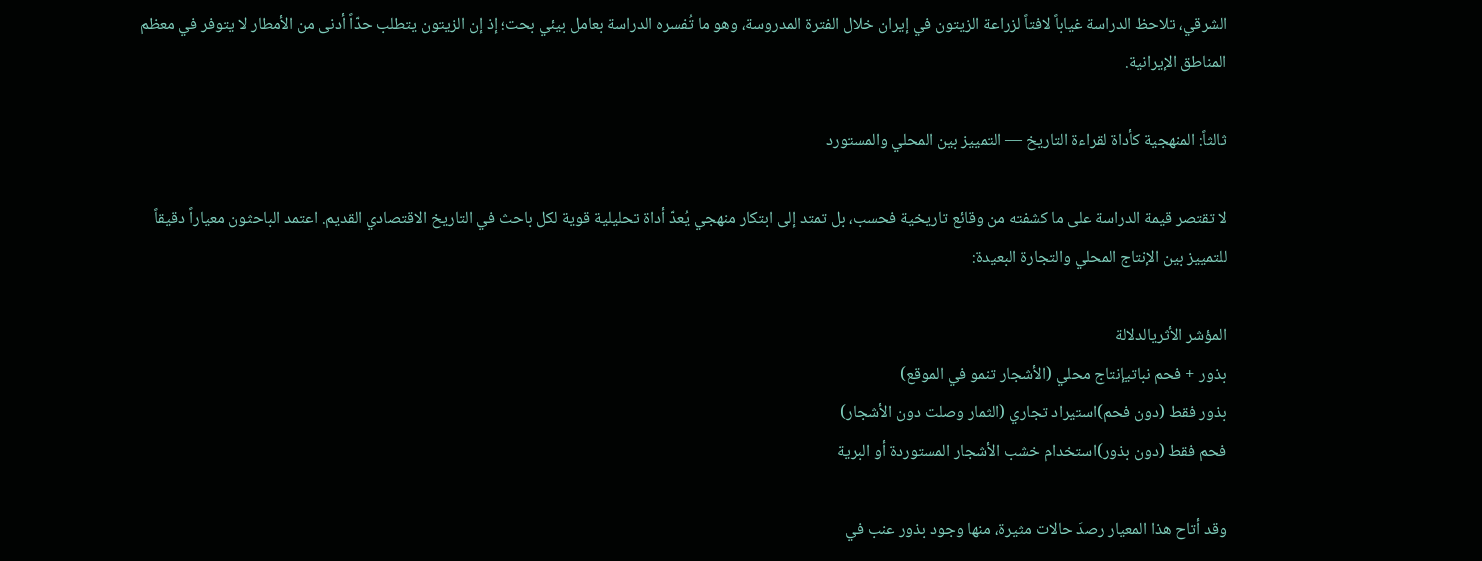الشرقي، تلاحظ الدراسة غياباً لافتاً لزراعة الزيتون في إيران خلال الفترة المدروسة، وهو ما تُفسره الدراسة بعامل بيئي بحت؛ إذ إن الزيتون يتطلب حدّاً أدنى من الأمطار لا يتوفر في معظم المناطق الإيرانية.

ثالثاً: المنهجية كأداة لقراءة التاريخ — التمييز بين المحلي والمستورد

لا تقتصر قيمة الدراسة على ما كشفته من وقائع تاريخية فحسب، بل تمتد إلى ابتكار منهجي يُعدّ أداة تحليلية قوية لكل باحث في التاريخ الاقتصادي القديم. اعتمد الباحثون معياراً دقيقاً للتمييز بين الإنتاج المحلي والتجارة البعيدة:

المؤشر الأثريالدلالة
بذور + فحم نباتيإنتاج محلي (الأشجار تنمو في الموقع)
بذور فقط (دون فحم)استيراد تجاري (الثمار وصلت دون الأشجار)
فحم فقط (دون بذور)استخدام خشب الأشجار المستوردة أو البرية

وقد أتاح هذا المعيار رصدَ حالات مثيرة، منها وجود بذور عنب في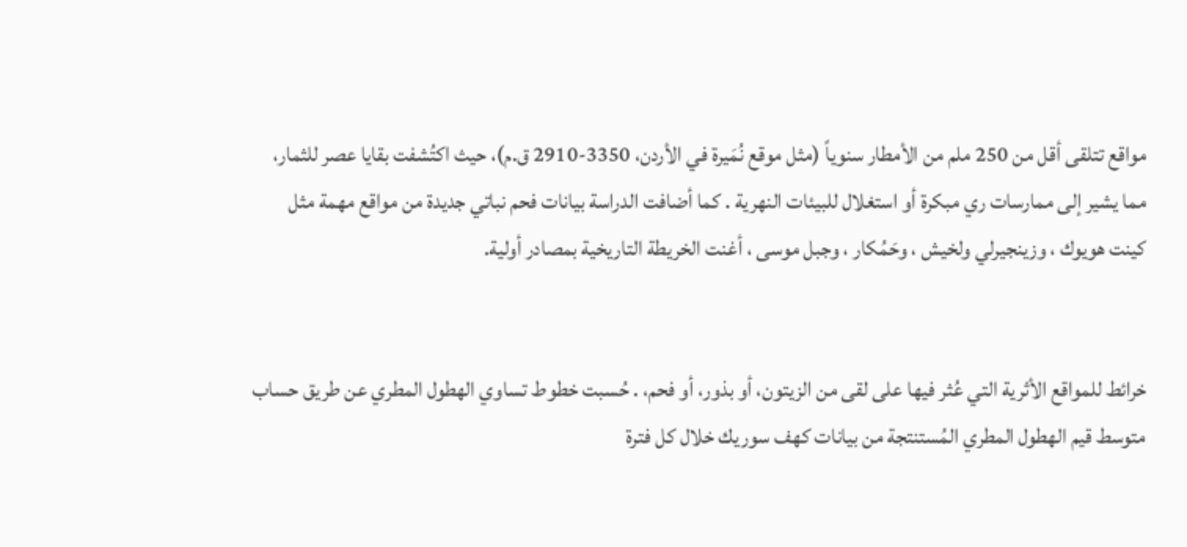مواقع تتلقى أقل من 250 ملم من الأمطار سنوياً (مثل موقع نُمَيرة في الأردن، 3350-2910 ق.م)، حيث اكتُشفت بقايا عصر للثمار، مما يشير إلى ممارسات ري مبكرة أو استغلال للبيئات النهرية . كما أضافت الدراسة بيانات فحم نباتي جديدة من مواقع مهمة مثل كينت هويوك ، وزينجيرلي ولخيش ، وحَمُكار ، وجبل موسى ، أغنت الخريطة التاريخية بمصادر أولية.


خرائط للمواقع الأثرية التي عُثر فيها على لقى من الزيتون، أو بذور، أو فحم، . حُسبت خطوط تساوي الهطول المطري عن طريق حساب متوسط قيم الهطول المطري المُستنتجة من بيانات كهف سوريك خلال كل فترة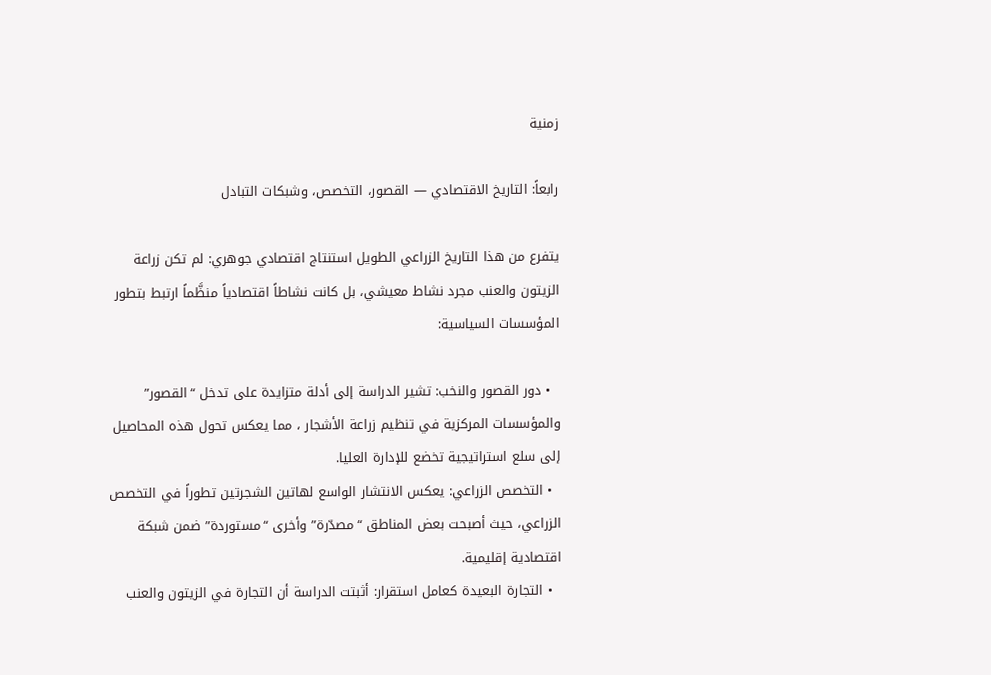زمنية

رابعاً: التاريخ الاقتصادي — القصور، التخصص، وشبكات التبادل

يتفرع من هذا التاريخ الزراعي الطويل استنتاج اقتصادي جوهري: لم تكن زراعة الزيتون والعنب مجرد نشاط معيشي، بل كانت نشاطاً اقتصادياً منظَّماً ارتبط بتطور المؤسسات السياسية:

  • دور القصور والنخب: تشير الدراسة إلى أدلة متزايدة على تدخل “القصور” والمؤسسات المركزية في تنظيم زراعة الأشجار ، مما يعكس تحول هذه المحاصيل إلى سلع استراتيجية تخضع للإدارة العليا.
  • التخصص الزراعي: يعكس الانتشار الواسع لهاتين الشجرتين تطوراً في التخصص الزراعي، حيث أصبحت بعض المناطق “مصدّرة” وأخرى “مستوردة” ضمن شبكة اقتصادية إقليمية.
  • التجارة البعيدة كعامل استقرار: أثبتت الدراسة أن التجارة في الزيتون والعنب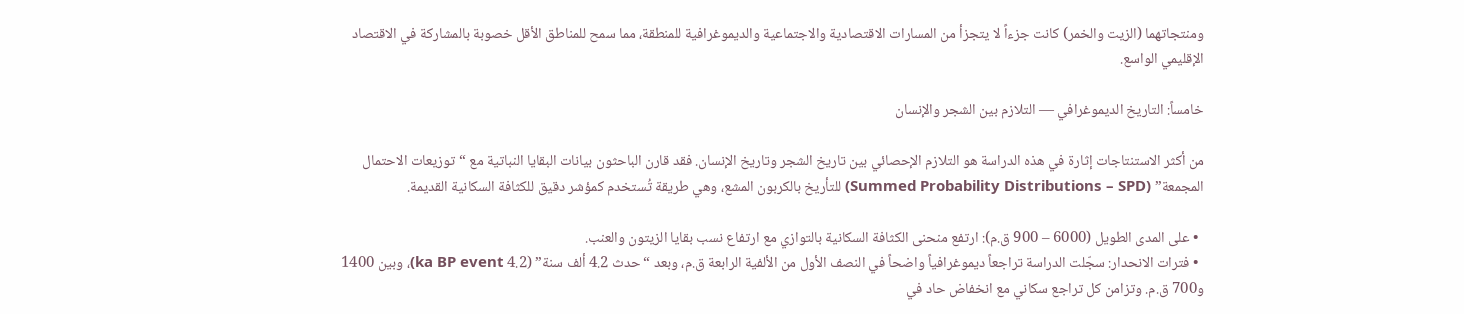ومنتجاتهما (الزيت والخمر) كانت جزءاً لا يتجزأ من المسارات الاقتصادية والاجتماعية والديموغرافية للمنطقة، مما سمح للمناطق الأقل خصوبة بالمشاركة في الاقتصاد الإقليمي الواسع.

خامساً: التاريخ الديموغرافي — التلازم بين الشجر والإنسان

من أكثر الاستنتاجات إثارة في هذه الدراسة هو التلازم الإحصائي بين تاريخ الشجر وتاريخ الإنسان. فقد قارن الباحثون بيانات البقايا النباتية مع “توزيعات الاحتمال المجمعة” (Summed Probability Distributions – SPD) للتأريخ بالكربون المشع، وهي طريقة تُستخدم كمؤشر دقيق للكثافة السكانية القديمة.

  • على المدى الطويل (6000 – 900 ق.م): ارتفع منحنى الكثافة السكانية بالتوازي مع ارتفاع نسب بقايا الزيتون والعنب.
  • فترات الانحدار: سجّلت الدراسة تراجعاً ديموغرافياً واضحاً في النصف الأول من الألفية الرابعة ق.م، وبعد “حدث 4.2 ألف سنة” (4.2 ka BP event)، وبين 1400 و700 ق.م. وتزامن كل تراجع سكاني مع انخفاض حاد في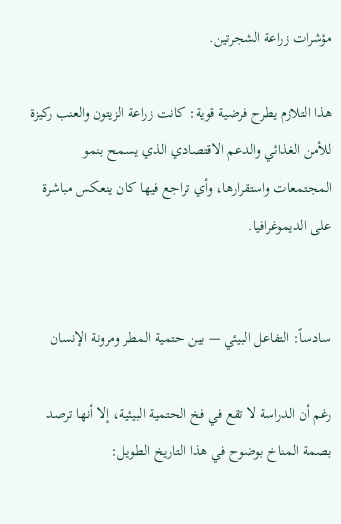مؤشرات زراعة الشجرتين.

هذا التلازم يطرح فرضية قوية: كانت زراعة الزيتون والعنب ركيزة للأمن الغذائي والدعم الاقتصادي الذي يسمح بنمو المجتمعات واستقرارها، وأي تراجع فيها كان ينعكس مباشرة على الديموغرافيا.


سادساً: التفاعل البيئي — بين حتمية المطر ومرونة الإنسان

رغم أن الدراسة لا تقع في فخ الحتمية البيئية، إلا أنها ترصد بصمة المناخ بوضوح في هذا التاريخ الطويل: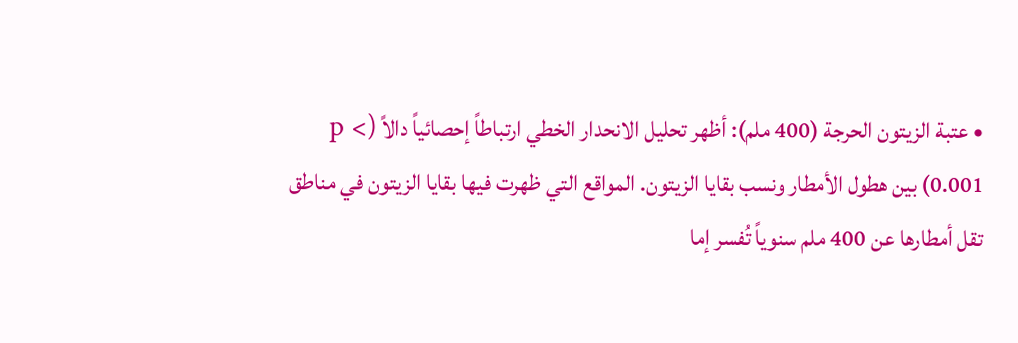• عتبة الزيتون الحرجة (400 ملم): أظهر تحليل الانحدار الخطي ارتباطاً إحصائياً دالاً (p < 0.001) بين هطول الأمطار ونسب بقايا الزيتون. المواقع التي ظهرت فيها بقايا الزيتون في مناطق تقل أمطارها عن 400 ملم سنوياً تُفسر إما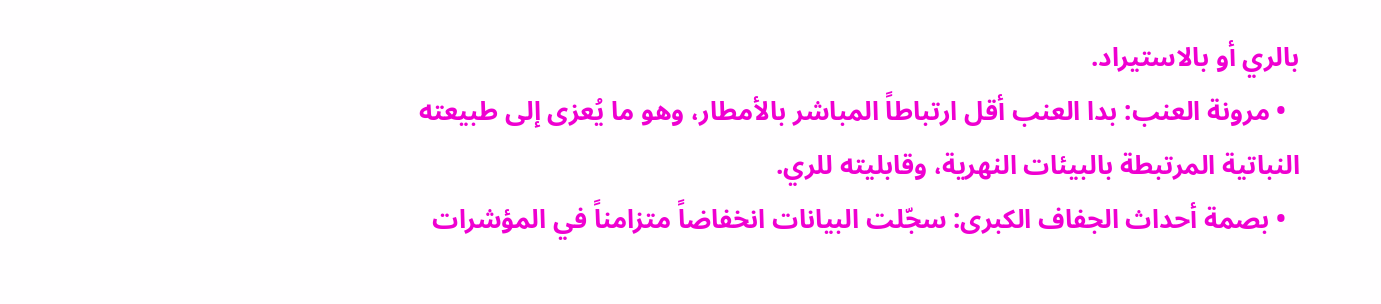بالري أو بالاستيراد.
  • مرونة العنب: بدا العنب أقل ارتباطاً المباشر بالأمطار، وهو ما يُعزى إلى طبيعته النباتية المرتبطة بالبيئات النهرية، وقابليته للري.
  • بصمة أحداث الجفاف الكبرى: سجّلت البيانات انخفاضاً متزامناً في المؤشرات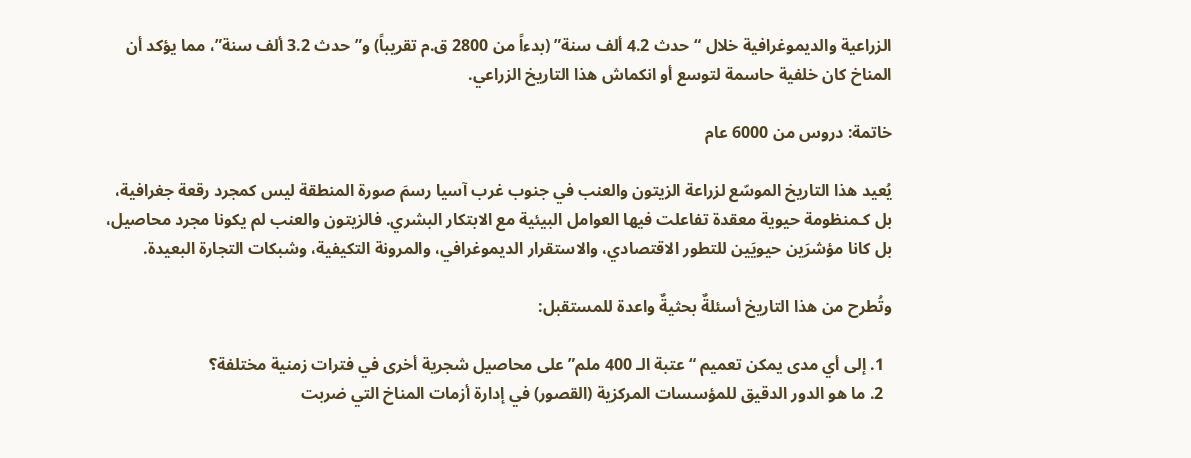الزراعية والديموغرافية خلال “حدث 4.2 ألف سنة” (بدءاً من 2800 ق.م تقريباً) و”حدث 3.2 ألف سنة”، مما يؤكد أن المناخ كان خلفية حاسمة لتوسع أو انكماش هذا التاريخ الزراعي.

خاتمة: دروس من 6000 عام

يُعيد هذا التاريخ الموسّع لزراعة الزيتون والعنب في جنوب غرب آسيا رسمَ صورة المنطقة ليس كمجرد رقعة جغرافية، بل كـمنظومة حيوية معقدة تفاعلت فيها العوامل البيئية مع الابتكار البشري. فالزيتون والعنب لم يكونا مجرد محاصيل، بل كانا مؤشرَين حيويَين للتطور الاقتصادي، والاستقرار الديموغرافي، والمرونة التكيفية، وشبكات التجارة البعيدة.

وتُطرح من هذا التاريخ أسئلةٌ بحثيةٌ واعدة للمستقبل:

  1. إلى أي مدى يمكن تعميم “عتبة الـ 400 ملم” على محاصيل شجرية أخرى في فترات زمنية مختلفة؟
  2. ما هو الدور الدقيق للمؤسسات المركزية (القصور) في إدارة أزمات المناخ التي ضربت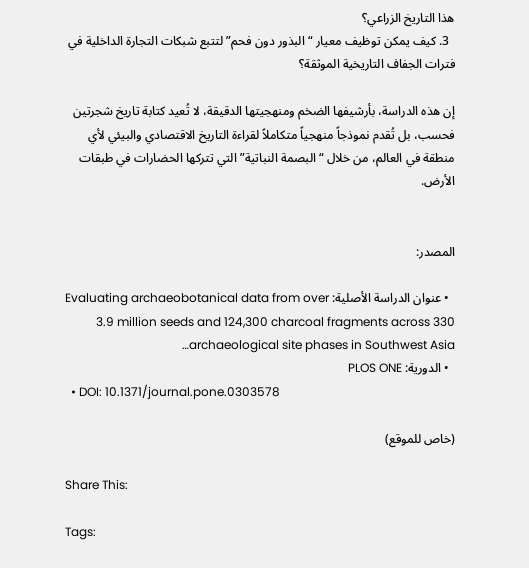هذا التاريخ الزراعي؟
  3. كيف يمكن توظيف معيار “البذور دون فحم” لتتبع شبكات التجارة الداخلية في فترات الجفاف التاريخية الموثقة؟

إن هذه الدراسة، بأرشيفها الضخم ومنهجيتها الدقيقة، لا تُعيد كتابة تاريخ شجرتين فحسب، بل تُقدم نموذجاً منهجياً متكاملاً لقراءة التاريخ الاقتصادي والبيئي لأي منطقة في العالم، من خلال “البصمة النباتية” التي تتركها الحضارات في طبقات الأرض.


المصدر:

  • عنوان الدراسة الأصلية: Evaluating archaeobotanical data from over 3.9 million seeds and 124,300 charcoal fragments across 330 archaeological site phases in Southwest Asia…
  • الدورية: PLOS ONE
  • DOI: 10.1371/journal.pone.0303578

(خاص للموقع)

Share This:

Tags: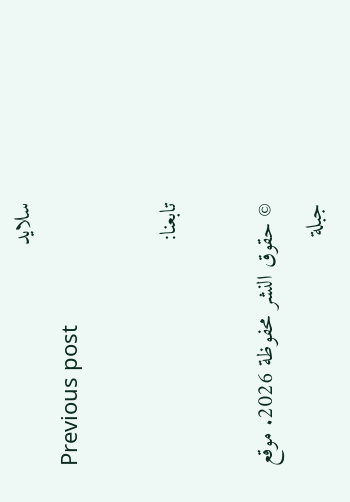سلايد
Previous post

تابعنا:

© حقوق النشر محفوظة 2026. موقع جبلة